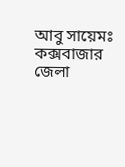আবু সায়েমঃ
কক্সবাজার জেলা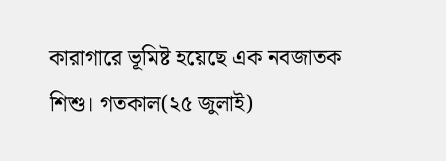কারাগারে ভূমিষ্ট হয়েছে এক নবজাতক শিশু। গতকাল(২৫ জুলাই)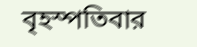বৃহস্পতিবার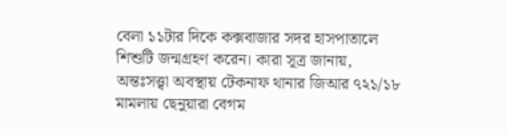বেলা ১১টার দিকে কক্সবাজার সদর হাসপাতালে শিশুটি জন্মগ্রহণ করেন। কারা সূত্র জানায়, অন্তঃসত্ত্বা অবস্থায় টেকনাফ থানার জিআর ৭২১/১৮ মামলায় ছেনুয়ারা বেগম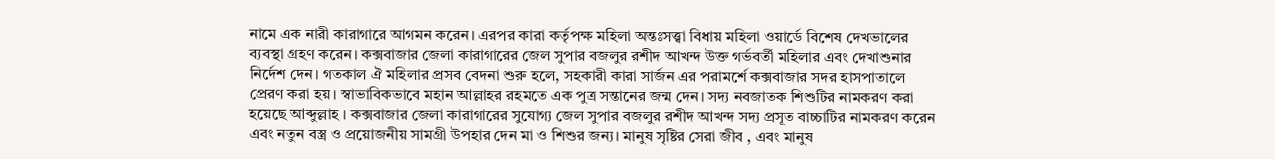নামে এক নারী কারাগারে আগমন করেন। এরপর কারা কর্তৃপক্ষ মহিলা অন্তঃসত্ত্বা বিধায় মহিলা ওয়ার্ডে বিশেষ দেখভালের ব্যবস্থা গ্রহণ করেন। কক্সবাজার জেলা কারাগারের জেল সুপার বজলুর রশীদ আখন্দ উক্ত গর্ভবর্তী মহিলার এবং দেখাশুনার নির্দেশ দেন। গতকাল ঐ মহিলার প্রসব বেদনা শুরু হলে, সহকারী কারা সার্জন এর পরামর্শে কক্সবাজার সদর হাসপাতালে প্রেরণ করা হয়। স্বাভাবিকভাবে মহান আল্লাহর রহমতে এক পুত্র সন্তানের জন্ম দেন। সদ্য নবজাতক শিশুটির নামকরণ করা হয়েছে আব্দুল্লাহ । কক্সবাজার জেলা কারাগারের সুযোগ্য জেল সুপার বজলুর রশীদ আখন্দ সদ্য প্রসূত বাচ্চাটির নামকরণ করেন এবং নতুন বস্ত্র ও প্রয়োজনীয় সামগ্রী উপহার দেন মা ও শিশুর জন্য। মানুষ সৃষ্টির সেরা জীব , এবং মানুষ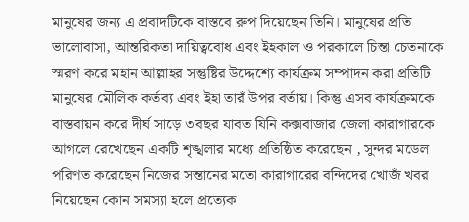মানুষের জন্য এ প্রবাদটিকে বাস্তবে রুপ দিয়েছেন তিনি। মানুষের প্রতি ভালোবাসা, আন্তরিকতা দায়িত্ববোধ এবং ইহকাল ও পরকালে চিন্তা চেতনাকে স্মরণ করে মহান আল্লাহর সন্তুষ্টির উদ্দেশ্যে কার্যক্রম সম্পাদন করা প্রতিটি মানুষের মৌলিক কর্তব্য এবং ইহা তারঁ উপর বর্তায়। কিন্তু এসব কার্যক্রমকে বাস্তবায়ন করে দীর্ঘ সাড়ে ৩বছর যাবত যিনি কক্সবাজার জেলা কারাগারকে আগলে রেখেছেন একটি শৃঙ্খলার মধ্যে প্রতিষ্ঠিত করেছেন , সুন্দর মডেল পরিণত করেছেন নিজের সন্তানের মতো কারাগারের বন্দিদের খোজঁ খবর নিয়েছেন কোন সমস্যা হলে প্রত্যেক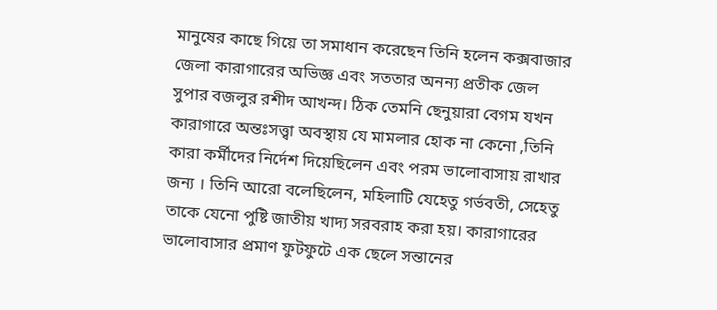মানুষের কাছে গিয়ে তা সমাধান করেছেন তিনি হলেন কক্সবাজার জেলা কারাগারের অভিজ্ঞ এবং সততার অনন্য প্রতীক জেল সুপার বজলুর রশীদ আখন্দ। ঠিক তেমনি ছেনুয়ারা বেগম যখন কারাগারে অন্তঃসত্ত্বা অবস্থায় যে মামলার হোক না কেনো ,তিনি কারা কর্মীদের নির্দেশ দিয়েছিলেন এবং পরম ভালোবাসায় রাখার জন্য । তিনি আরো বলেছিলেন, মহিলাটি যেহেতু গর্ভবতী, সেহেতু তাকে যেনো পুষ্টি জাতীয় খাদ্য সরবরাহ করা হয়। কারাগারের ভালোবাসার প্রমাণ ফুটফুটে এক ছেলে সন্তানের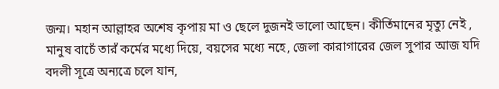জন্ম। মহান আল্লাহর অশেষ কৃপায় মা ও ছেলে দুজনই ভালো আছেন। কীর্তিমানের মৃত্যু নেই , মানুষ বাচেঁ তারঁ কর্মের মধ্যে দিয়ে, বয়সের মধ্যে নহে, জেলা কারাগারের জেল সুপার আজ যদি বদলী সূত্রে অন্যত্রে চলে যান,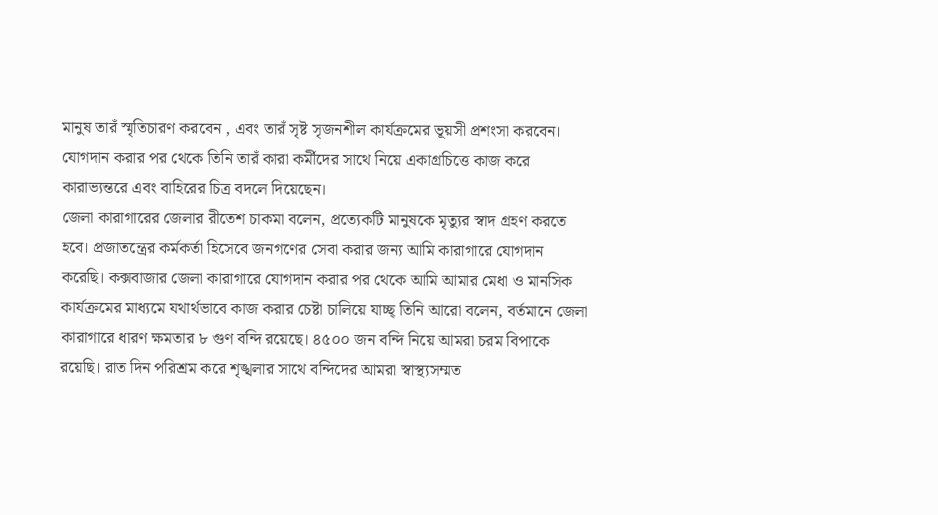মানুষ তারঁ স্মৃতিচারণ করবেন , এবং তারঁ সৃষ্ট সৃজনশীল কার্যক্রমের ভূয়সী প্রশংসা করবেন। যোগদান করার পর থেকে তিনি তারঁ কারা কর্মীদের সাথে নিয়ে একাগ্রচিত্তে কাজ করে কারাভ্যন্তরে এবং বাহিরের চিত্র বদলে দিয়েছেন।
জেলা কারাগারের জেলার রীতেশ চাকমা বলেন, প্রত্যেকটি মানুষকে মৃত্যুর স্বাদ গ্রহণ করতে হবে। প্রজাতন্ত্রের কর্মকর্তা হিসেবে জনগণের সেবা করার জন্য আমি কারাগারে যোগদান করেছি। কক্সবাজার জেলা কারাগারে যোগদান করার পর থেকে আমি আমার মেধা ও মানসিক কার্যক্রমের মাধ্যমে যথার্থভাবে কাজ করার চেষ্টা চালিয়ে যাচ্ছ্ তিনি আরো বলেন, বর্তমানে জেলা কারাগারে ধারণ ক্ষমতার ৮ গুণ বন্দি রয়েছে। ৪৫০০ জন বন্দি নিয়ে আমরা চরম বিপাকে রয়েছি। রাত দিন পরিশ্রম করে শৃঙ্খলার সাথে বন্দিদের আমরা স্বাস্থ্যসম্মত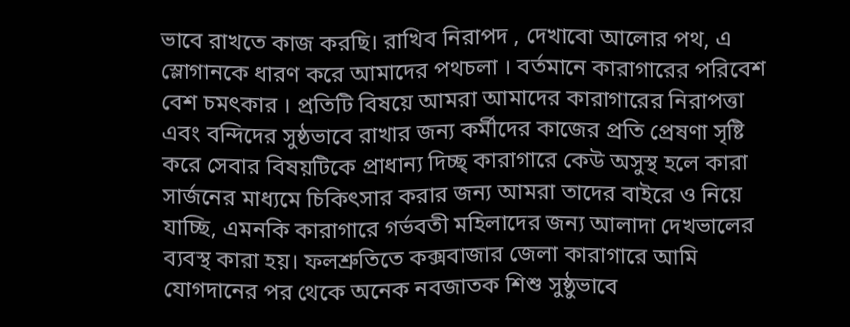ভাবে রাখতে কাজ করছি। রাখিব নিরাপদ , দেখাবো আলোর পথ, এ স্লোগানকে ধারণ করে আমাদের পথচলা । বর্তমানে কারাগারের পরিবেশ বেশ চমৎকার । প্রতিটি বিষয়ে আমরা আমাদের কারাগারের নিরাপত্তা এবং বন্দিদের সুষ্ঠভাবে রাখার জন্য কর্মীদের কাজের প্রতি প্রেষণা সৃষ্টি করে সেবার বিষয়টিকে প্রাধান্য দিচ্ছ্ কারাগারে কেউ অসুস্থ হলে কারা সার্জনের মাধ্যমে চিকিৎসার করার জন্য আমরা তাদের বাইরে ও নিয়ে যাচ্ছি, এমনকি কারাগারে গর্ভবতী মহিলাদের জন্য আলাদা দেখভালের ব্যবস্থ কারা হয়। ফলশ্রুতিতে কক্সবাজার জেলা কারাগারে আমি যোগদানের পর থেকে অনেক নবজাতক শিশু সুষ্ঠুভাবে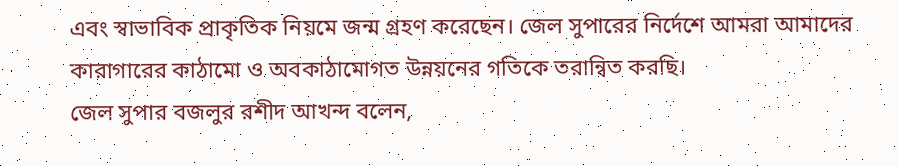এবং স্বাভাবিক প্রাকৃতিক নিয়মে জন্ম গ্রহণ করেছেন। জেল সুপারের নির্দেশে আমরা আমাদের কারাগারের কাঠামো ও অবকাঠামোগত উন্নয়নের গতিকে তরান্বিত করছি।
জেল সুপার বজলুর রশীদ আখন্দ বলেন,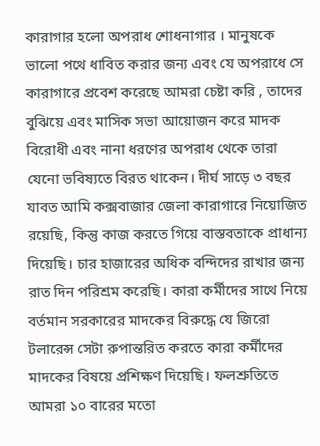কারাগার হলো অপরাধ শোধনাগার । মানুষকে ভালো পথে ধাবিত করার জন্য এবং যে অপরাধে সে কারাগারে প্রবেশ করেছে আমরা চেষ্টা করি , তাদের বুঝিয়ে এবং মাসিক সভা আয়োজন করে মাদক বিরোধী এবং নানা ধরণের অপরাধ থেকে তারা যেনো ভবিষ্যতে বিরত থাকেন। দীর্ঘ সাড়ে ৩ বছর যাবত আমি কক্সবাজার জেলা কারাগারে নিয়োজিত রয়েছি, কিন্তু কাজ করতে গিয়ে বাস্তবতাকে প্রাধান্য দিয়েছি। চার হাজারের অধিক বন্দিদের রাখার জন্য রাত দিন পরিশ্রম করেছি। কারা কর্মীদের সাথে নিয়ে বর্তমান সরকারের মাদকের বিরুদ্ধে যে জিরো টলারেন্স সেটা রুপান্তরিত করতে কারা কর্মীদের মাদকের বিষয়ে প্রশিক্ষণ দিয়েছি। ফলশ্রুতিতে আমরা ১০ বারের মতো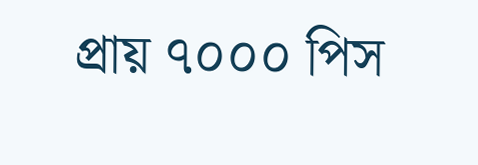প্রায় ৭০০০ পিস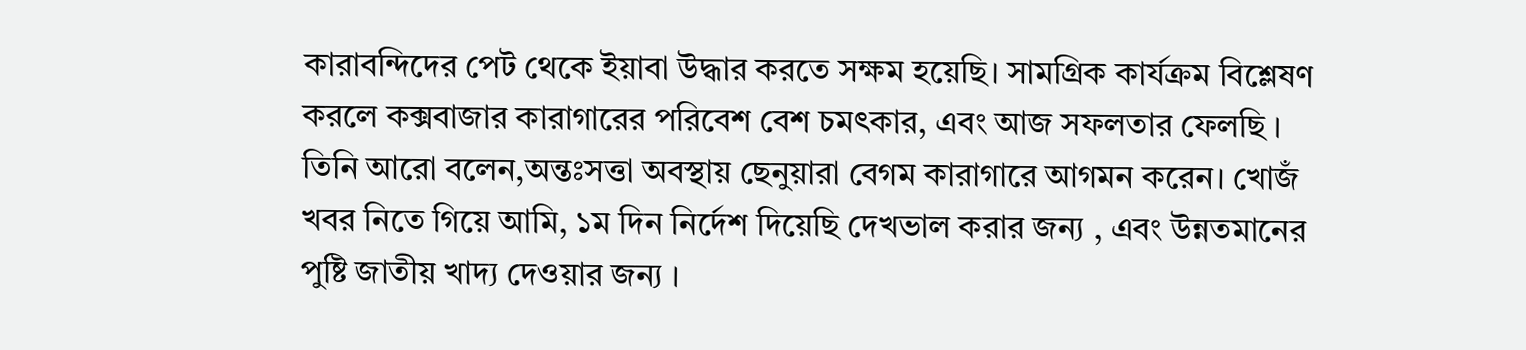কারাবন্দিদের পেট থেকে ইয়াবা উদ্ধার করতে সক্ষম হয়েছি। সামগ্রিক কার্যক্রম বিশ্লেষণ করলে কক্সবাজার কারাগারের পরিবেশ বেশ চমৎকার, এবং আজ সফলতার ফেলছি । তিনি আরো বলেন,অন্তঃসত্তা অবস্থায় ছেনুয়ারা বেগম কারাগারে আগমন করেন। খোজঁ খবর নিতে গিয়ে আমি, ১ম দিন নির্দেশ দিয়েছি দেখভাল করার জন্য , এবং উন্নতমানের পুষ্টি জাতীয় খাদ্য দেওয়ার জন্য ।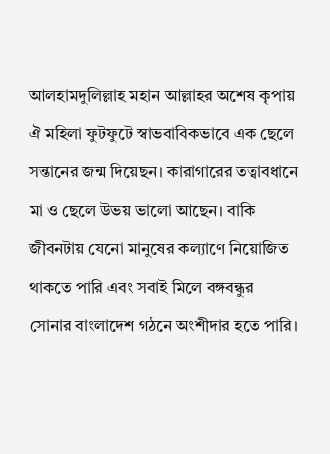আলহামদুলিল্লাহ মহান আল্লাহর অশেষ কৃপায় ঐ মহিলা ফুটফুটে স্বাভবাবিকভাবে এক ছেলে সন্তানের জন্ম দিয়েছন। কারাগারের তত্বাবধানে মা ও ছেলে উভয় ভালো আছেন। বাকি জীবনটায় যেনো মানুষের কল্যাণে নিয়োজিত থাকতে পারি এবং সবাই মিলে বঙ্গবন্ধুর সোনার বাংলাদেশ গঠনে অংশীদার হতে পারি।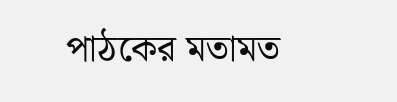পাঠকের মতামত